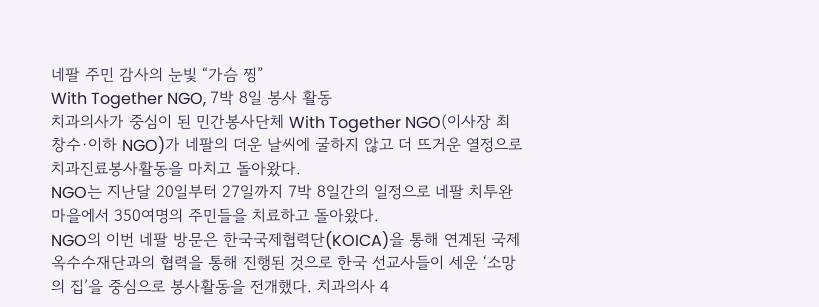네팔 주민 감사의 눈빛 “가슴 찡”
With Together NGO, 7박 8일 봉사 활동
치과의사가 중심이 된 민간봉사단체 With Together NGO(이사장 최창수·이하 NGO)가 네팔의 더운 날씨에 굴하지 않고 더 뜨거운 열정으로 치과진료봉사활동을 마치고 돌아왔다.
NGO는 지난달 20일부터 27일까지 7박 8일간의 일정으로 네팔 치투완 마을에서 350여명의 주민들을 치료하고 돌아왔다.
NGO의 이번 네팔 방문은 한국국제협력단(KOICA)을 통해 연계된 국제 옥수수재단과의 협력을 통해 진행된 것으로 한국 선교사들이 세운 ‘소망의 집’을 중심으로 봉사활동을 전개했다. 치과의사 4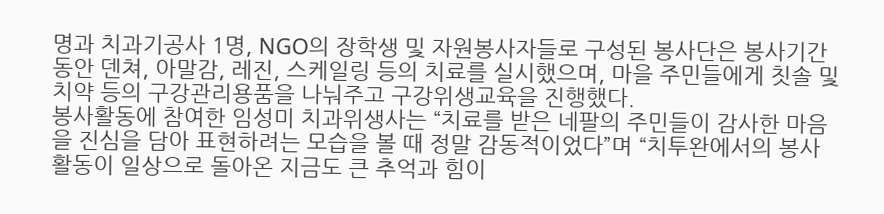명과 치과기공사 1명, NGO의 장학생 및 자원봉사자들로 구성된 봉사단은 봉사기간 동안 덴쳐, 아말감, 레진, 스케일링 등의 치료를 실시했으며, 마을 주민들에게 칫솔 및 치약 등의 구강관리용품을 나눠주고 구강위생교육을 진행했다.
봉사활동에 참여한 임성미 치과위생사는 “치료를 받은 네팔의 주민들이 감사한 마음을 진심을 담아 표현하려는 모습을 볼 때 정말 감동적이었다”며 “치투완에서의 봉사활동이 일상으로 돌아온 지금도 큰 추억과 힘이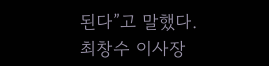된다”고 말했다.
최창수 이사장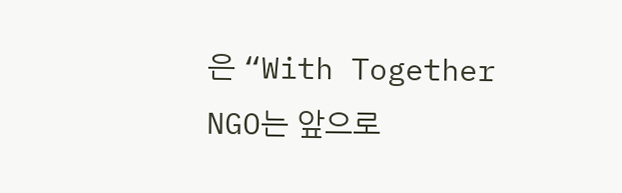은 “With Together NGO는 앞으로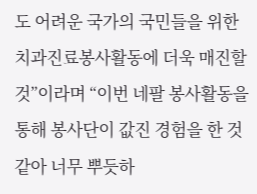도 어려운 국가의 국민들을 위한 치과진료봉사활동에 더욱 매진할 것”이라며 “이번 네팔 봉사활동을 통해 봉사단이 값진 경험을 한 것 같아 너무 뿌듯하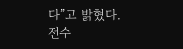다”고 밝혔다.
전수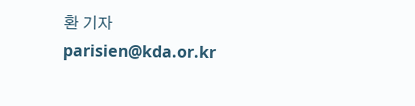환 기자 parisien@kda.or.kr